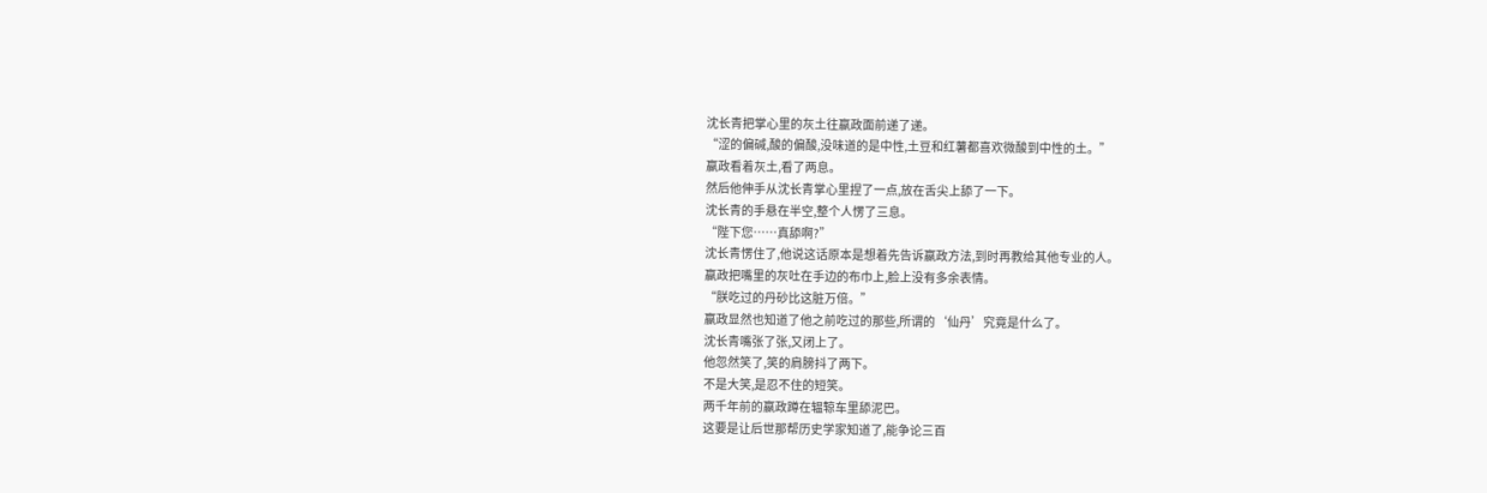沈长青把掌心里的灰土往嬴政面前递了递。
“涩的偏碱,酸的偏酸,没味道的是中性,土豆和红薯都喜欢微酸到中性的土。”
嬴政看着灰土,看了两息。
然后他伸手从沈长青掌心里捏了一点,放在舌尖上舔了一下。
沈长青的手悬在半空,整个人愣了三息。
“陛下您……真舔啊?”
沈长青愣住了,他说这话原本是想着先告诉嬴政方法,到时再教给其他专业的人。
嬴政把嘴里的灰吐在手边的布巾上,脸上没有多余表情。
“朕吃过的丹砂比这脏万倍。”
嬴政显然也知道了他之前吃过的那些,所谓的‘仙丹’究竟是什么了。
沈长青嘴张了张,又闭上了。
他忽然笑了,笑的肩膀抖了两下。
不是大笑,是忍不住的短笑。
两千年前的嬴政蹲在辒辌车里舔泥巴。
这要是让后世那帮历史学家知道了,能争论三百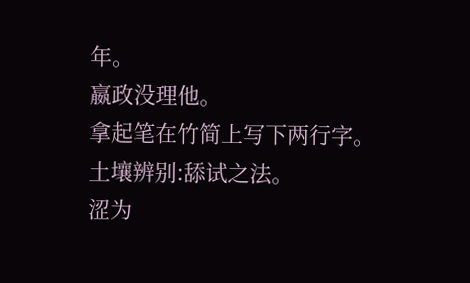年。
嬴政没理他。
拿起笔在竹简上写下两行字。
土壤辨别:舔试之法。
涩为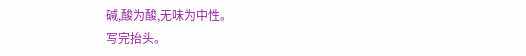碱,酸为酸,无味为中性。
写完抬头。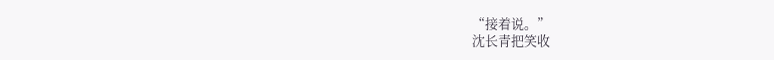“接着说。”
沈长青把笑收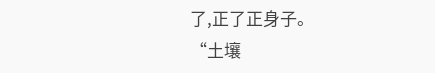了,正了正身子。
“土壤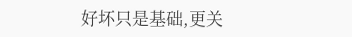好坏只是基础,更关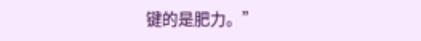键的是肥力。”